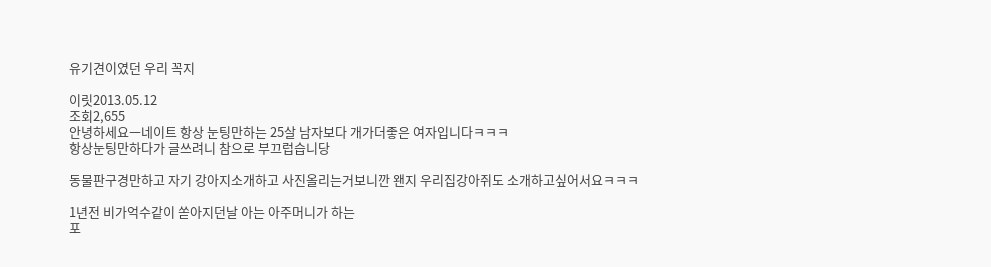유기견이였던 우리 꼭지

이릿2013.05.12
조회2,655
안녕하세요ㅡ네이트 항상 눈팅만하는 25살 남자보다 개가더좋은 여자입니다ㅋㅋㅋ
항상눈팅만하다가 글쓰려니 참으로 부끄럽습니당

동물판구경만하고 자기 강아지소개하고 사진올리는거보니깐 왠지 우리집강아쥐도 소개하고싶어서요ㅋㅋㅋ

1년전 비가억수같이 쏟아지던날 아는 아주머니가 하는
포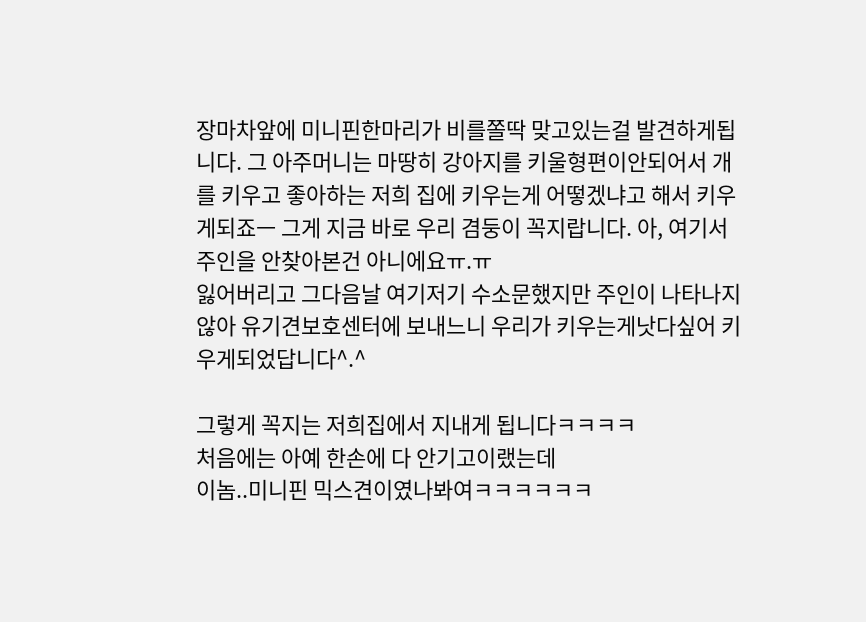장마차앞에 미니핀한마리가 비를쫄딱 맞고있는걸 발견하게됩니다. 그 아주머니는 마땅히 강아지를 키울형편이안되어서 개를 키우고 좋아하는 저희 집에 키우는게 어떻겠냐고 해서 키우게되죠ㅡ 그게 지금 바로 우리 겸둥이 꼭지랍니다. 아, 여기서 주인을 안찾아본건 아니에요ㅠ.ㅠ
잃어버리고 그다음날 여기저기 수소문했지만 주인이 나타나지않아 유기견보호센터에 보내느니 우리가 키우는게낫다싶어 키우게되었답니다^.^

그렇게 꼭지는 저희집에서 지내게 됩니다ㅋㅋㅋㅋ
처음에는 아예 한손에 다 안기고이랬는데
이놈..미니핀 믹스견이였나봐여ㅋㅋㅋㅋㅋㅋ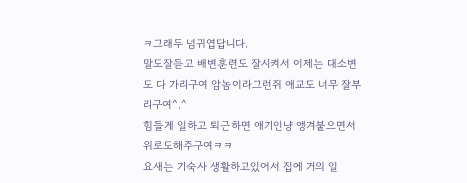ㅋ그래두 넘귀엽답니다.
말도잘듣고 배변훈련도 잘시켜서 이제는 대소변도 다 가리구여 암놈이라그런쥐 애교도 너무 잘부리구여^.^
힘들게 일하고 퇴근하면 애기인냥 앵겨붙으면서 위로도해주구여ㅋㅋ
요새는 기숙사 생활하고있어서 집에 거의 일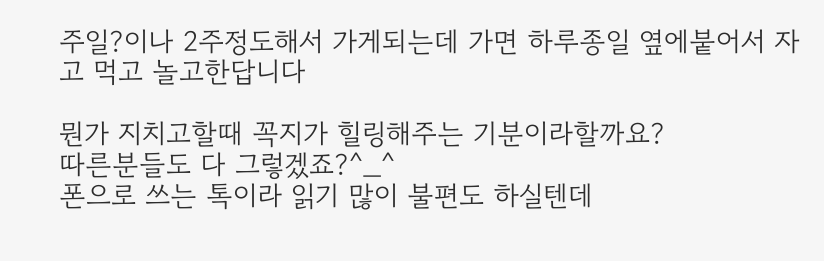주일?이나 2주정도해서 가게되는데 가면 하루종일 옆에붙어서 자고 먹고 놀고한답니다

뭔가 지치고할때 꼭지가 힐링해주는 기분이라할까요?
따른분들도 다 그렇겠죠?^_^
폰으로 쓰는 톡이라 읽기 많이 불편도 하실텐데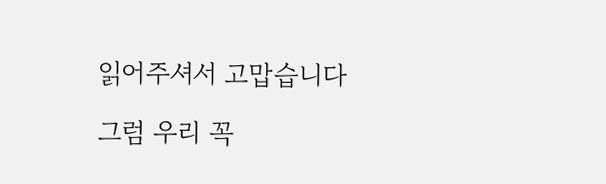읽어주셔서 고맙습니다

그럼 우리 꼭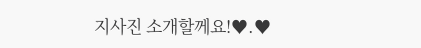지사진 소개할께요!♥.♥